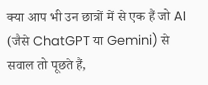क्या आप भी उन छात्रों में से एक हैं जो AI (जैसे ChatGPT या Gemini) से सवाल तो पूछते हैं,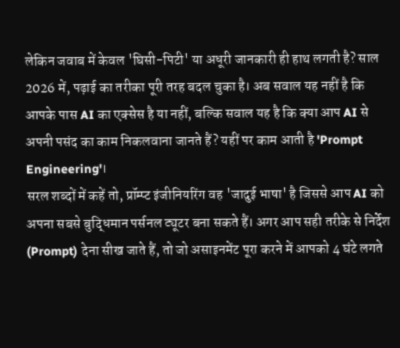लेकिन जवाब में केवल 'घिसी-पिटी' या अधूरी जानकारी ही हाथ लगती है? साल 2026 में, पढ़ाई का तरीका पूरी तरह बदल चुका है। अब सवाल यह नहीं है कि आपके पास AI का एक्सेस है या नहीं, बल्कि सवाल यह है कि क्या आप AI से अपनी पसंद का काम निकलवाना जानते हैं? यहीं पर काम आती है 'Prompt Engineering'।
सरल शब्दों में कहें तो, प्रॉम्प्ट इंजीनियरिंग वह 'जादुई भाषा' है जिससे आप AI को अपना सबसे बुद्धिमान पर्सनल ट्यूटर बना सकते हैं। अगर आप सही तरीके से निर्देश (Prompt) देना सीख जाते हैं, तो जो असाइनमेंट पूरा करने में आपको 4 घंटे लगते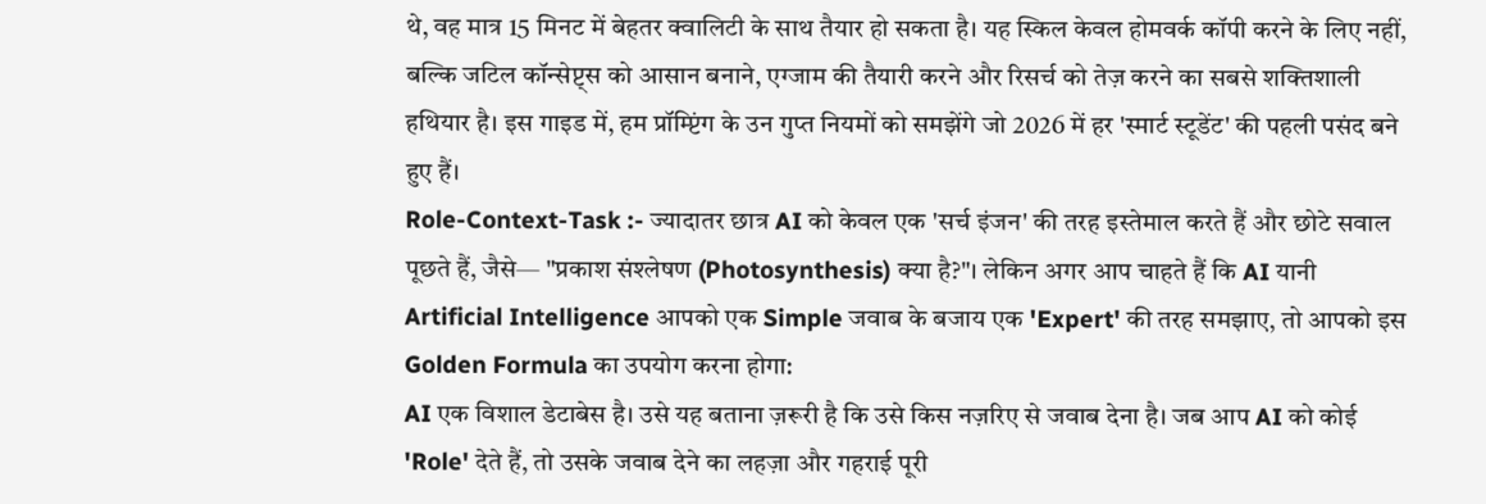थे, वह मात्र 15 मिनट में बेहतर क्वालिटी के साथ तैयार हो सकता है। यह स्किल केवल होमवर्क कॉपी करने के लिए नहीं, बल्कि जटिल कॉन्सेप्ट्स को आसान बनाने, एग्जाम की तैयारी करने और रिसर्च को तेज़ करने का सबसे शक्तिशाली हथियार है। इस गाइड में, हम प्रॉम्प्टिंग के उन गुप्त नियमों को समझेंगे जो 2026 में हर 'स्मार्ट स्टूडेंट' की पहली पसंद बने हुए हैं।
Role-Context-Task :- ज्यादातर छात्र AI को केवल एक 'सर्च इंजन' की तरह इस्तेमाल करते हैं और छोटे सवाल पूछते हैं, जैसे— "प्रकाश संश्लेषण (Photosynthesis) क्या है?"। लेकिन अगर आप चाहते हैं कि AI यानी Artificial Intelligence आपको एक Simple जवाब के बजाय एक 'Expert' की तरह समझाए, तो आपको इस Golden Formula का उपयोग करना होगा:
AI एक विशाल डेटाबेस है। उसे यह बताना ज़रूरी है कि उसे किस नज़रिए से जवाब देना है। जब आप AI को कोई 'Role' देते हैं, तो उसके जवाब देने का लहज़ा और गहराई पूरी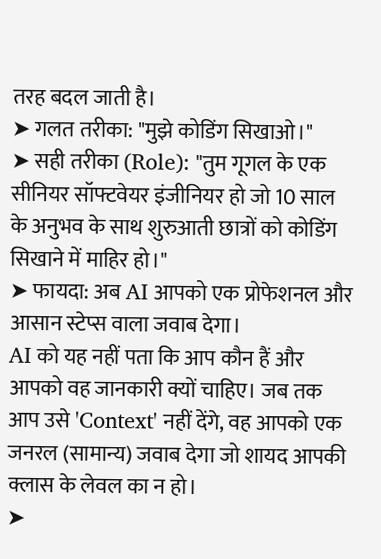तरह बदल जाती है।
➤ गलत तरीका: "मुझे कोडिंग सिखाओ।"
➤ सही तरीका (Role): "तुम गूगल के एक सीनियर सॉफ्टवेयर इंजीनियर हो जो 10 साल के अनुभव के साथ शुरुआती छात्रों को कोडिंग सिखाने में माहिर हो।"
➤ फायदा: अब AI आपको एक प्रोफेशनल और आसान स्टेप्स वाला जवाब देगा।
AI को यह नहीं पता कि आप कौन हैं और आपको वह जानकारी क्यों चाहिए। जब तक आप उसे 'Context' नहीं देंगे, वह आपको एक जनरल (सामान्य) जवाब देगा जो शायद आपकी क्लास के लेवल का न हो।
➤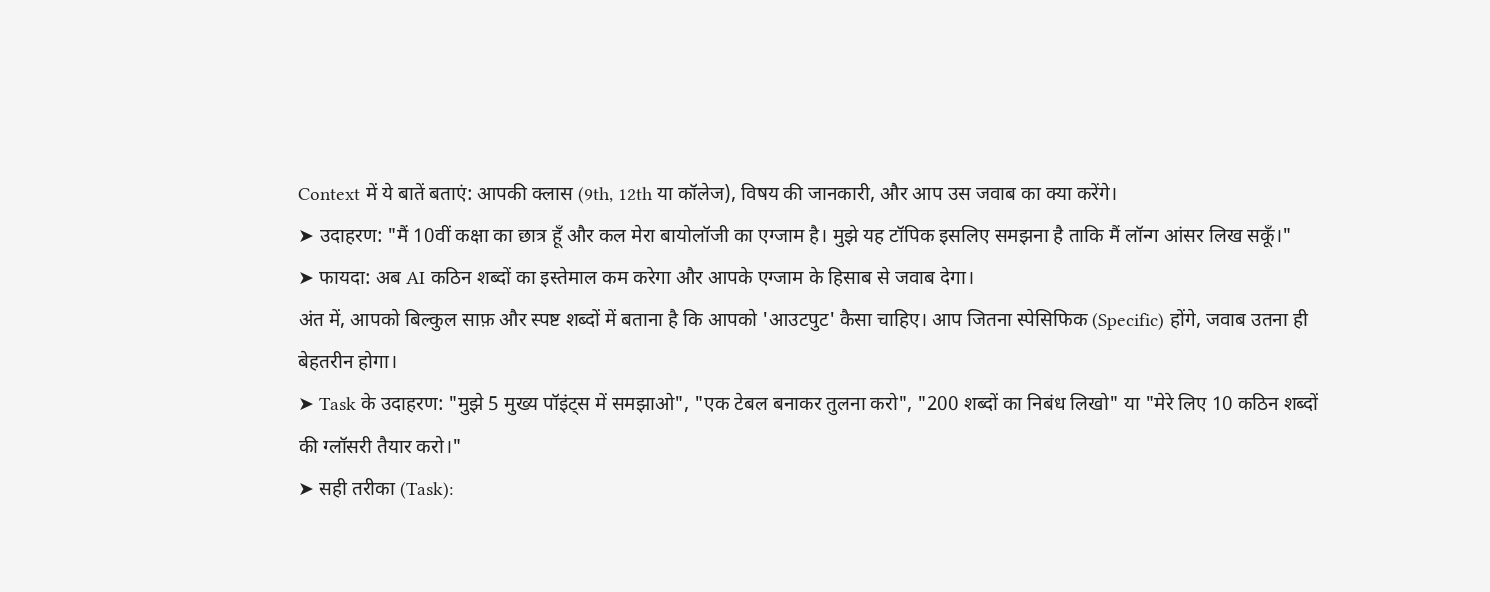Context में ये बातें बताएं: आपकी क्लास (9th, 12th या कॉलेज), विषय की जानकारी, और आप उस जवाब का क्या करेंगे।
➤ उदाहरण: "मैं 10वीं कक्षा का छात्र हूँ और कल मेरा बायोलॉजी का एग्जाम है। मुझे यह टॉपिक इसलिए समझना है ताकि मैं लॉन्ग आंसर लिख सकूँ।"
➤ फायदा: अब AI कठिन शब्दों का इस्तेमाल कम करेगा और आपके एग्जाम के हिसाब से जवाब देगा।
अंत में, आपको बिल्कुल साफ़ और स्पष्ट शब्दों में बताना है कि आपको 'आउटपुट' कैसा चाहिए। आप जितना स्पेसिफिक (Specific) होंगे, जवाब उतना ही बेहतरीन होगा।
➤ Task के उदाहरण: "मुझे 5 मुख्य पॉइंट्स में समझाओ", "एक टेबल बनाकर तुलना करो", "200 शब्दों का निबंध लिखो" या "मेरे लिए 10 कठिन शब्दों की ग्लॉसरी तैयार करो।"
➤ सही तरीका (Task):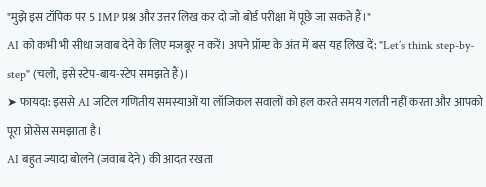"मुझे इस टॉपिक पर 5 IMP प्रश्न और उत्तर लिख कर दो जो बोर्ड परीक्षा में पूछे जा सकते हैं।"
AI को कभी भी सीधा जवाब देने के लिए मजबूर न करें। अपने प्रॉम्प्ट के अंत में बस यह लिख दें: "Let’s think step-by-step" (चलो, इसे स्टेप-बाय-स्टेप समझते हैं)।
➤ फायदा: इससे AI जटिल गणितीय समस्याओं या लॉजिकल सवालों को हल करते समय गलती नहीं करता और आपको पूरा प्रोसेस समझाता है।
AI बहुत ज्यादा बोलने (जवाब देने) की आदत रखता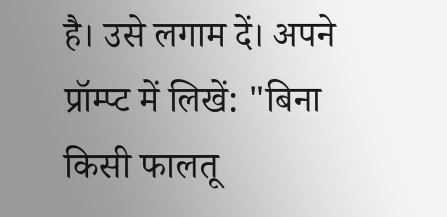है। उसे लगाम दें। अपने प्रॉम्प्ट में लिखें: "बिना किसी फालतू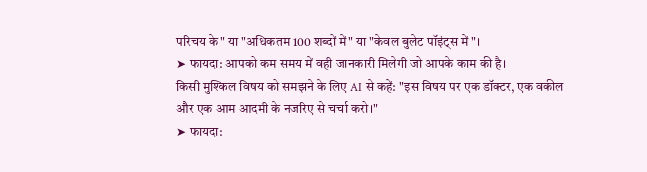परिचय के" या "अधिकतम 100 शब्दों में" या "केवल बुलेट पॉइंट्स में"।
➤ फायदा: आपको कम समय में वही जानकारी मिलेगी जो आपके काम की है।
किसी मुश्किल विषय को समझने के लिए AI से कहें: "इस विषय पर एक डॉक्टर, एक वकील और एक आम आदमी के नजरिए से चर्चा करो।"
➤ फायदा: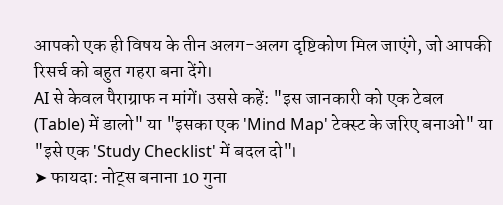आपको एक ही विषय के तीन अलग-अलग दृष्टिकोण मिल जाएंगे, जो आपकी रिसर्च को बहुत गहरा बना देंगे।
AI से केवल पैराग्राफ न मांगें। उससे कहें: "इस जानकारी को एक टेबल (Table) में डालो" या "इसका एक 'Mind Map' टेक्स्ट के जरिए बनाओ" या "इसे एक 'Study Checklist' में बदल दो"।
➤ फायदा: नोट्स बनाना 10 गुना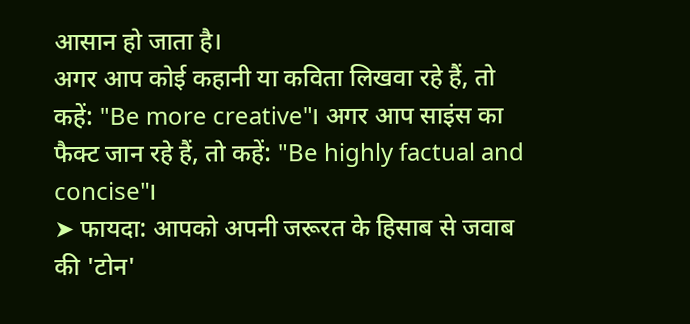आसान हो जाता है।
अगर आप कोई कहानी या कविता लिखवा रहे हैं, तो कहें: "Be more creative"। अगर आप साइंस का फैक्ट जान रहे हैं, तो कहें: "Be highly factual and concise"।
➤ फायदा: आपको अपनी जरूरत के हिसाब से जवाब की 'टोन'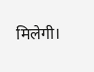मिलेगी।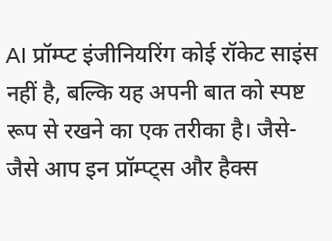AI प्रॉम्प्ट इंजीनियरिंग कोई रॉकेट साइंस नहीं है, बल्कि यह अपनी बात को स्पष्ट रूप से रखने का एक तरीका है। जैसे-जैसे आप इन प्रॉम्प्ट्स और हैक्स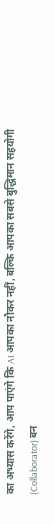का अभ्यास करेंगे, आप पाएंगे कि AI आपका नौकर नहीं, बल्कि आपका सबसे बुद्धिमान सहयोगी (Collaborator) बन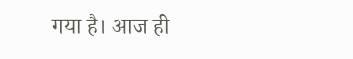गया है। आज ही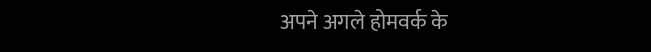अपने अगले होमवर्क के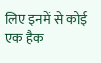लिए इनमें से कोई एक हैक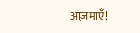आज़माएँ!